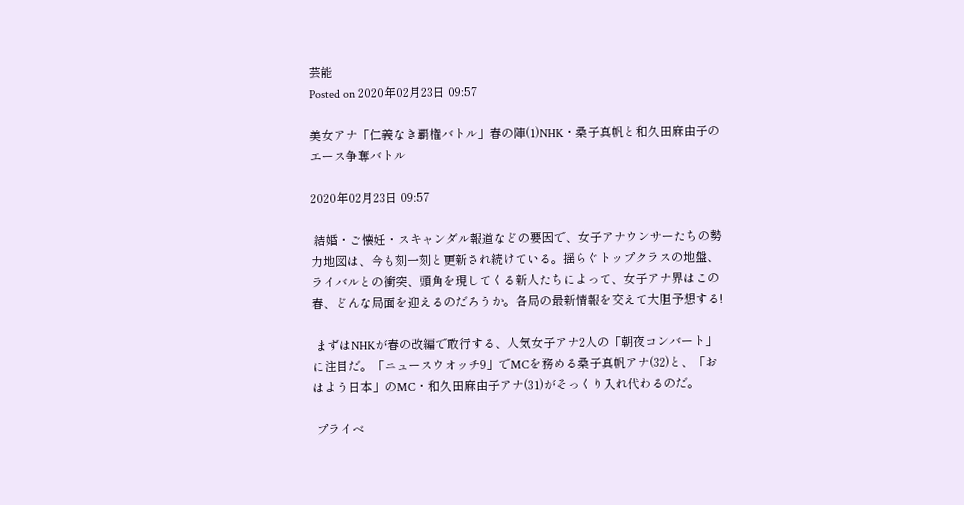芸能
Posted on 2020年02月23日 09:57

美女アナ「仁義なき覇権バトル」春の陣(1)NHK・桑子真帆と和久田麻由子のエース争奪バトル

2020年02月23日 09:57

 結婚・ご懐妊・スキャンダル報道などの要因で、女子アナウンサーたちの勢力地図は、今も刻一刻と更新され続けている。揺らぐトップクラスの地盤、ライバルとの衝突、頭角を現してくる新人たちによって、女子アナ界はこの春、どんな局面を迎えるのだろうか。各局の最新情報を交えて大胆予想する!

 まずはNHKが春の改編で敢行する、人気女子アナ2人の「朝夜コンバート」に注目だ。「ニュースウオッチ9」でMCを務める桑子真帆アナ(32)と、「おはよう日本」のMC・和久田麻由子アナ(31)がそっくり入れ代わるのだ。

 プライベ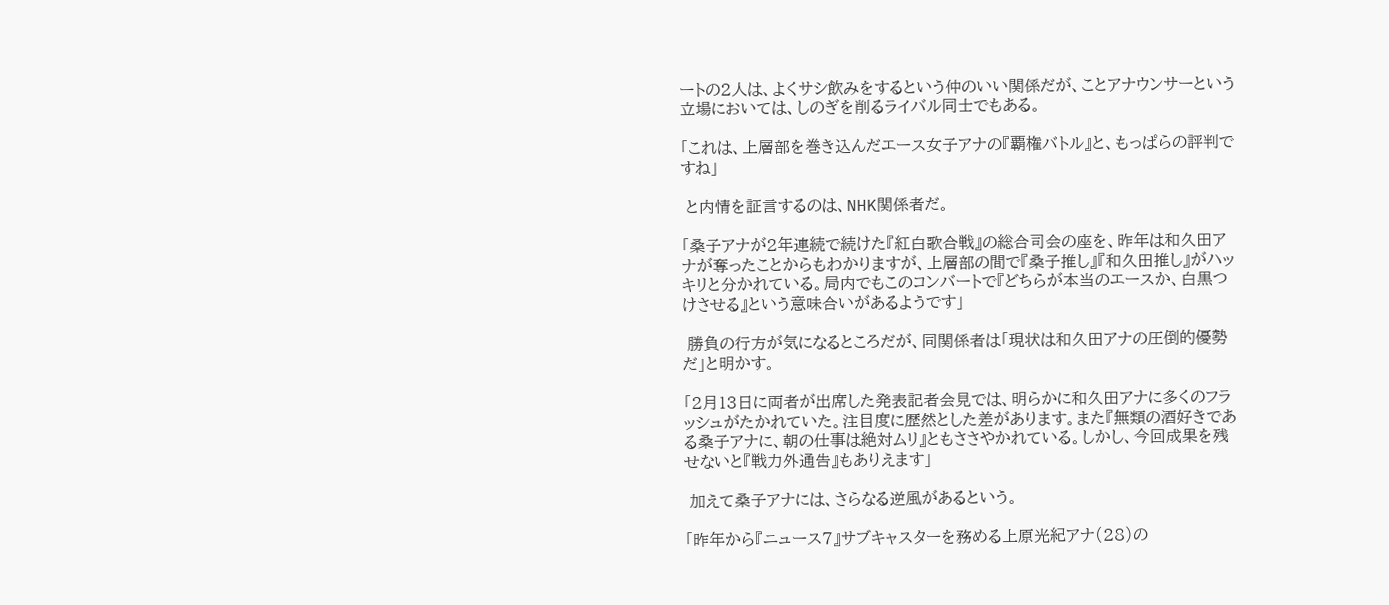ートの2人は、よくサシ飲みをするという仲のいい関係だが、ことアナウンサーという立場においては、しのぎを削るライバル同士でもある。

「これは、上層部を巻き込んだエース女子アナの『覇権バトル』と、もっぱらの評判ですね」

 と内情を証言するのは、NHK関係者だ。

「桑子アナが2年連続で続けた『紅白歌合戦』の総合司会の座を、昨年は和久田アナが奪ったことからもわかりますが、上層部の間で『桑子推し』『和久田推し』がハッキリと分かれている。局内でもこのコンバートで『どちらが本当のエースか、白黒つけさせる』という意味合いがあるようです」

 勝負の行方が気になるところだが、同関係者は「現状は和久田アナの圧倒的優勢だ」と明かす。

「2月13日に両者が出席した発表記者会見では、明らかに和久田アナに多くのフラッシュがたかれていた。注目度に歴然とした差があります。また『無類の酒好きである桑子アナに、朝の仕事は絶対ムリ』ともささやかれている。しかし、今回成果を残せないと『戦力外通告』もありえます」

 加えて桑子アナには、さらなる逆風があるという。

「昨年から『ニュース7』サブキャスターを務める上原光紀アナ(28)の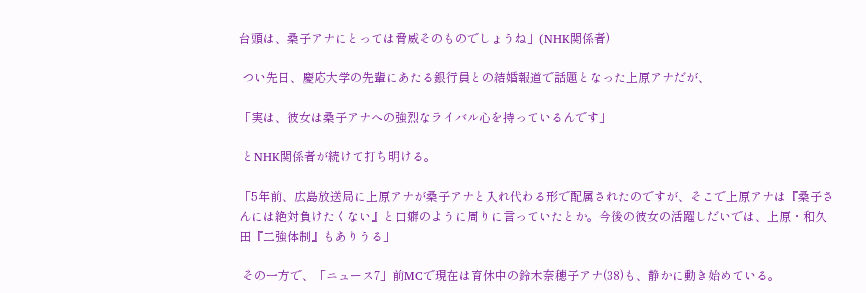台頭は、桑子アナにとっては脅威そのものでしょうね」(NHK関係者)

 つい先日、慶応大学の先輩にあたる銀行員との結婚報道で話題となった上原アナだが、

「実は、彼女は桑子アナへの強烈なライバル心を持っているんです」

 とNHK関係者が続けて打ち明ける。

「5年前、広島放送局に上原アナが桑子アナと入れ代わる形で配属されたのですが、そこで上原アナは『桑子さんには絶対負けたくない』と口癖のように周りに言っていたとか。今後の彼女の活躍しだいでは、上原・和久田『二強体制』もありうる」

 その一方で、「ニュース7」前MCで現在は育休中の鈴木奈穂子アナ(38)も、静かに動き始めている。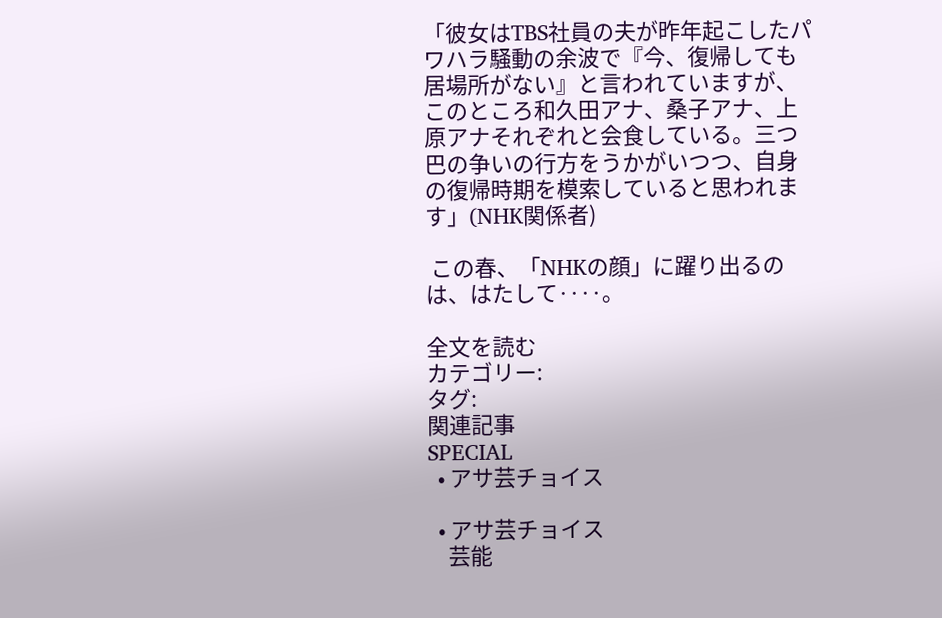「彼女はTBS社員の夫が昨年起こしたパワハラ騒動の余波で『今、復帰しても居場所がない』と言われていますが、このところ和久田アナ、桑子アナ、上原アナそれぞれと会食している。三つ巴の争いの行方をうかがいつつ、自身の復帰時期を模索していると思われます」(NHK関係者)

 この春、「NHKの顔」に躍り出るのは、はたして‥‥。

全文を読む
カテゴリー:
タグ:
関連記事
SPECIAL
  • アサ芸チョイス

  • アサ芸チョイス
    芸能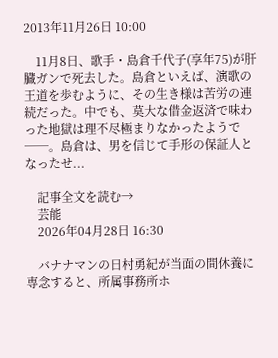2013年11月26日 10:00

    11月8日、歌手・島倉千代子(享年75)が肝臓ガンで死去した。島倉といえば、演歌の王道を歩むように、その生き様は苦労の連続だった。中でも、莫大な借金返済で味わった地獄は理不尽極まりなかったようで──。島倉は、男を信じて手形の保証人となったせ...

    記事全文を読む→
    芸能
    2026年04月28日 16:30

    バナナマンの日村勇紀が当面の間休養に専念すると、所属事務所ホ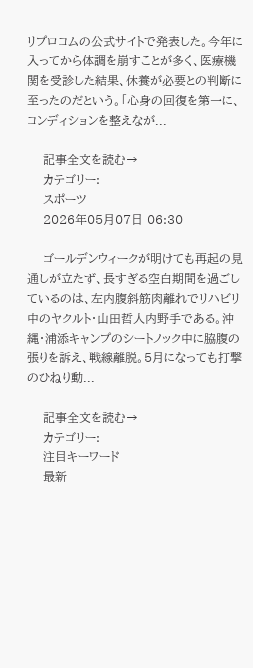リプロコムの公式サイトで発表した。今年に入ってから体調を崩すことが多く、医療機関を受診した結果、休養が必要との判断に至ったのだという。「心身の回復を第一に、コンディションを整えなが...

    記事全文を読む→
    カテゴリー:
    スポーツ
    2026年05月07日 06:30

    ゴールデンウィークが明けても再起の見通しが立たず、長すぎる空白期間を過ごしているのは、左内腹斜筋肉離れでリハビリ中のヤクルト・山田哲人内野手である。沖縄・浦添キャンプのシートノック中に脇腹の張りを訴え、戦線離脱。5月になっても打撃のひねり動...

    記事全文を読む→
    カテゴリー:
    注目キーワード
    最新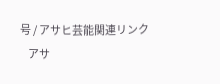号 / アサヒ芸能関連リンク
    アサ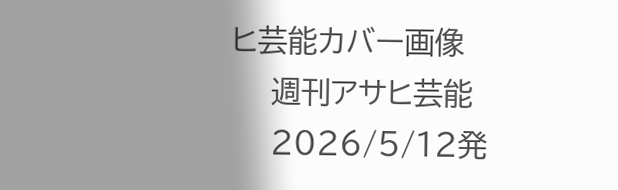ヒ芸能カバー画像
    週刊アサヒ芸能
    2026/5/12発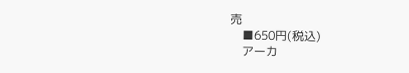売
    ■650円(税込)
    アーカ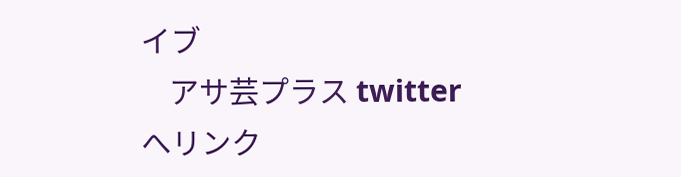イブ
    アサ芸プラス twitterへリンク